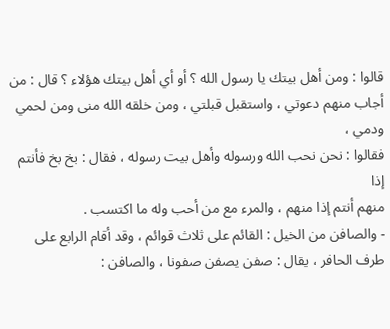قالوا : ومن أهل بيتك يا رسول الله ؟ أو أي أهل بيتك هؤلاء ؟ قال : من
أجاب منهم دعوتي ، واستقبل قبلتي ، ومن خلقه الله منى ومن لحمي ودمي ،
فقالوا : نحن نحب الله ورسوله وأهل بيت رسوله ، فقال : بخ بخ فأنتم إذا
منهم أنتم إذا منهم ، والمرء مع من أحب وله ما اكتسب .
- والصافن من الخيل : القائم على ثلاث قوائم ، وقد أقام الرابع على
طرف الحافر ، يقال : صفن يصفن صفونا ، والصافن :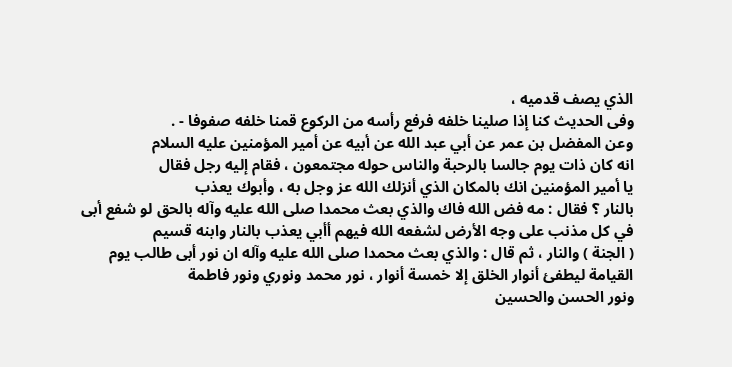الذي يصف قدميه ،
وفى الحديث كنا إذا صلينا خلفه فرفع رأسه من الركوع قمنا خلفه صفوفا - .
وعن المفضل بن عمر عن أبي عبد الله عن أبيه عن أمير المؤمنين عليه السلام
انه كان ذات يوم جالسا بالرحبة والناس حوله مجتمعون ، فقام إليه رجل فقال
يا أمير المؤمنين انك بالمكان الذي أنزلك الله عز وجل به ، وأبوك يعذب
بالنار ؟ فقال : مه فض الله فاك والذي بعث محمدا صلى الله عليه وآله بالحق لو شفع أبى
في كل مذنب على وجه الأرض لشفعه الله فيهم أأبي يعذب بالنار وابنه قسيم
( الجنة ) والنار ، ثم قال : والذي بعث محمدا صلى الله عليه وآله ان نور أبى طالب يوم
القيامة ليطفئ أنوار الخلق إلا خمسة أنوار ، نور محمد ونوري ونور فاطمة
ونور الحسن والحسين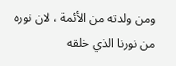ومن ولدته من الأئمة ، لان نوره من نورنا الذي خلقه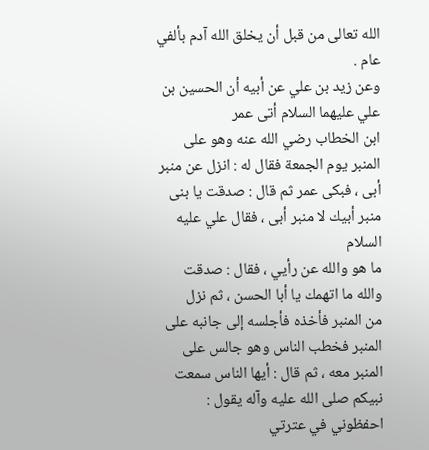الله تعالى من قبل أن يخلق الله آدم بألفي عام .
وعن زيد بن علي عن أبيه أن الحسين بن علي عليهما السلام أتى عمر
ابن الخطاب رضي الله عنه وهو على المنبر يوم الجمعة فقال له : انزل عن منبر
أبى ، فبكى عمر ثم قال : صدقت يا بنى منبر أبيك لا منبر أبى ، فقال علي عليه السلام
ما هو والله عن رأيي ، فقال : صدقت والله ما اتهمك يا أبا الحسن ، ثم نزل
من المنبر فأخذه فأجلسه إلى جانبه على المنبر فخطب الناس وهو جالس على
المنبر معه ، ثم قال : أيها الناس سمعت نبيكم صلى الله عليه وآله يقول : احفظوني في عترتي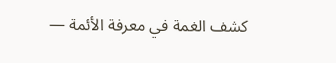كشف الغمة في معرفة الأئمة —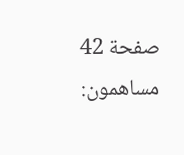صفحة 42
مساهمون: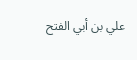علي بن أبي الفتح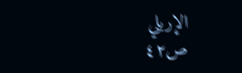الإربلي
ص٤٢